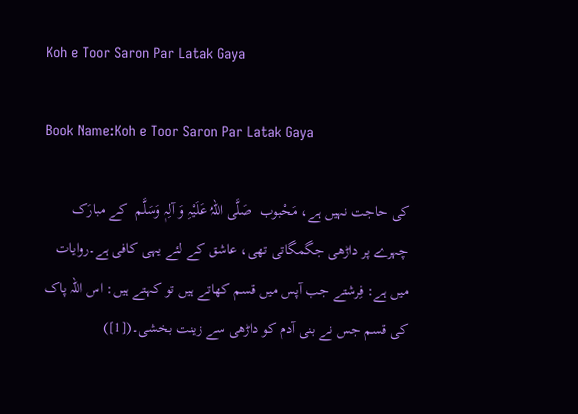Koh e Toor Saron Par Latak Gaya

Book Name:Koh e Toor Saron Par Latak Gaya

کی حاجت نہیں ہے، مَحْبوب  صَلَّی اللہُ عَلَیْہِ وَ آلِہٖ وَسَلَّم  کے مبارَک چہرے پر داڑھی جگمگاتی تھی، عاشق کے لئے یہی کافی ہے۔روایات میں ہے: فِرشتے جب آپس میں قسم کھاتے ہیں تو کہتے ہیں: اس اللہ پاک کی قسم جس نے بنی آدم کو داڑھی سے زینت بخشی۔([1])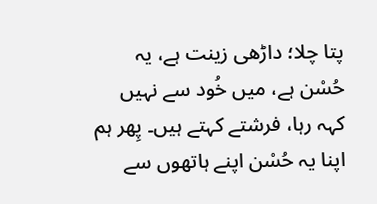پتا چلا؛ داڑھی زینت ہے، یہ حُسْن ہے، میں خُود سے نہیں کہہ رہا، فرشتے کہتے ہیں۔ پِھر ہم اپنا یہ حُسْن اپنے ہاتھوں سے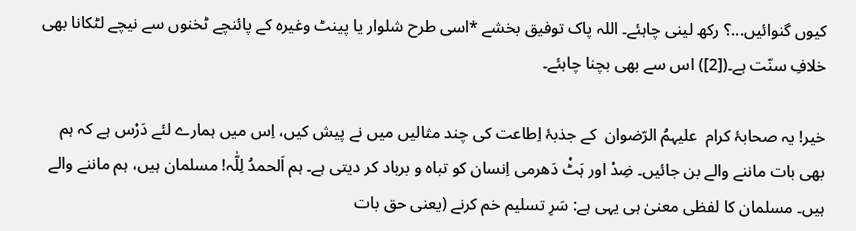کیوں گنوائیں...؟ رکھ لینی چاہئے۔ اللہ پاک توفیق بخشے *اسی طرح شلوار یا پینٹ وغیرہ کے پائنچے ٹخنوں سے نیچے لٹکانا بھی خلافِ سنّت ہے۔([2]) اس سے بھی بچنا چاہئے۔

خیر! یہ صحابۂ کرام  علیہمُ الرّضوان  کے جذبۂ اِطاعت کی چند مثالیں میں نے پیش کیں، اِس میں ہمارے لئے دَرْس ہے کہ ہم بھی بات ماننے والے بن جائیں۔ ضِدْ اور ہَٹْ دَھرمی اِنسان کو تباہ و برباد کر دیتی ہے۔ ہم اَلحمدُ لِلّٰہ! مسلمان ہیں، ہم ماننے والے ہیں۔ مسلمان کا لفظی معنیٰ ہی یہی ہے: سَرِ تسلیم خم کرنے (یعنی حق بات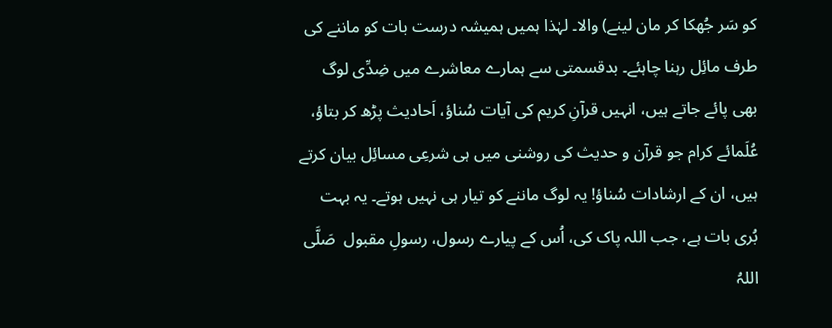کو سَر جُھکا کر مان لینے) والا۔ لہٰذا ہمیں ہمیشہ درست بات کو ماننے کی طرف مائِل رہنا چاہئے۔ بدقسمتی سے ہمارے معاشرے میں ضِدِّی لوگ بھی پائے جاتے ہیں، انہیں قرآنِ کریم کی آیات سُناؤ، اَحادیث پڑھ کر بتاؤ، عُلَمائے کرام جو قرآن و حدیث کی روشنی میں ہی شرعِی مسائِل بیان کرتے ہیں، ان کے ارشادات سُناؤ! یہ لوگ ماننے کو تیار ہی نہیں ہوتے۔ یہ بہت بُری بات ہے، جب اللہ پاک کی، اُس کے پیارے رسول، رسولِ مقبول  صَلَّی اللہُ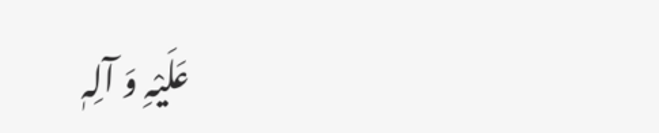عَلَیْہِ وَ آلِہٖ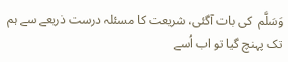وَسَلَّم  کی بات آگئی، شریعت کا مسئلہ درست ذریعے سے ہم تک پہنچ گیا تو اب اُسے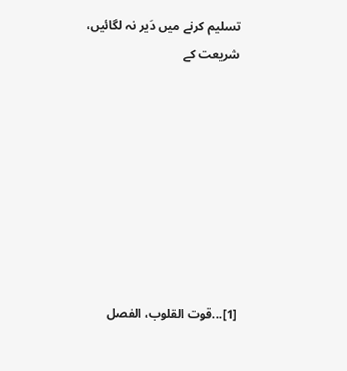تسلیم کرنے میں دَیر نہ لگائیں، شریعت کے








[1]...قوت القلوب، الفصل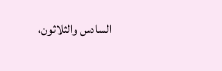السادس والثلاثون،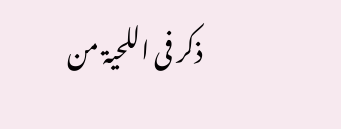ذکر فی اللحیۃ من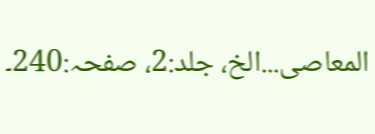المعاصی...الخ، جلد:2، صفحہ:240۔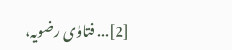[2]... فتاوٰی رضویہ،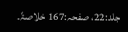جلد:22، صفحہ:167 خلاصۃً۔